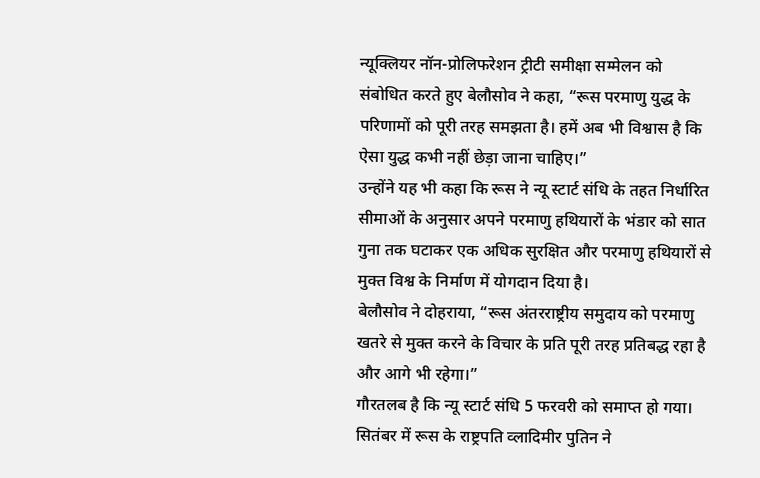न्यूक्लियर नॉन-प्रोलिफरेशन ट्रीटी समीक्षा सम्मेलन को संबोधित करते हुए बेलौसोव ने कहा, “रूस परमाणु युद्ध के परिणामों को पूरी तरह समझता है। हमें अब भी विश्वास है कि ऐसा युद्ध कभी नहीं छेड़ा जाना चाहिए।”
उन्होंने यह भी कहा कि रूस ने न्यू स्टार्ट संधि के तहत निर्धारित सीमाओं के अनुसार अपने परमाणु हथियारों के भंडार को सात गुना तक घटाकर एक अधिक सुरक्षित और परमाणु हथियारों से मुक्त विश्व के निर्माण में योगदान दिया है।
बेलौसोव ने दोहराया, “रूस अंतरराष्ट्रीय समुदाय को परमाणु खतरे से मुक्त करने के विचार के प्रति पूरी तरह प्रतिबद्ध रहा है और आगे भी रहेगा।”
गौरतलब है कि न्यू स्टार्ट संधि 5 फरवरी को समाप्त हो गया। सितंबर में रूस के राष्ट्रपति व्लादिमीर पुतिन ने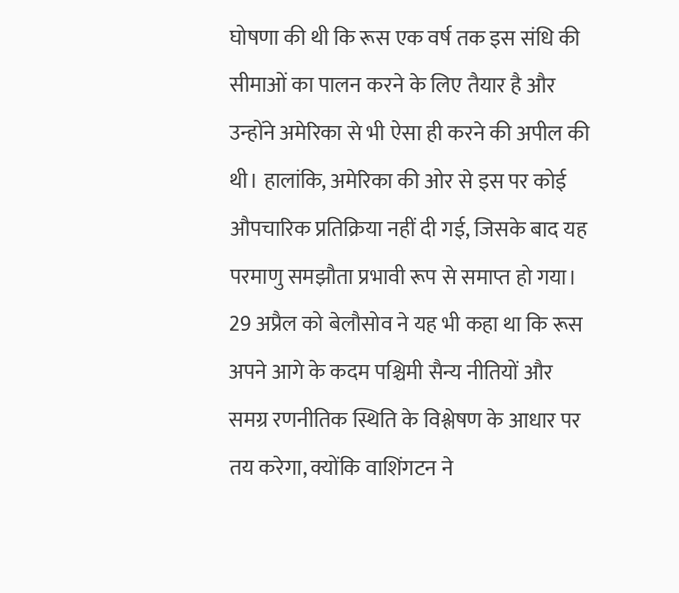घोषणा की थी कि रूस एक वर्ष तक इस संधि की सीमाओं का पालन करने के लिए तैयार है और उन्होंने अमेरिका से भी ऐसा ही करने की अपील की थी। हालांकि, अमेरिका की ओर से इस पर कोई औपचारिक प्रतिक्रिया नहीं दी गई, जिसके बाद यह परमाणु समझौता प्रभावी रूप से समाप्त हो गया।
29 अप्रैल को बेलौसोव ने यह भी कहा था कि रूस अपने आगे के कदम पश्चिमी सैन्य नीतियों और समग्र रणनीतिक स्थिति के विश्लेषण के आधार पर तय करेगा, क्योंकि वाशिंगटन ने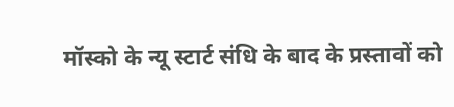मॉस्को के न्यू स्टार्ट संधि के बाद के प्रस्तावों को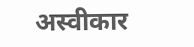अस्वीकार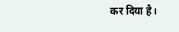कर दिया है।